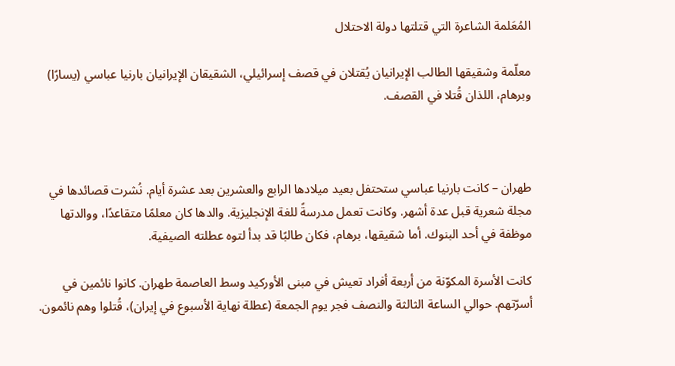المُعَلمة الشاعرة التي قتلتها دولة الاحتلال

معلّمة وشقيقها الطالب الإيرانيان يُقتلان في قصف إسرائيلي، الشقيقان الإيرانيان بارنيا عباسي (يسارًا) وبرهام، اللذان قُتلا في القصف.



طهران – كانت بارنيا عباسي ستحتفل بعيد ميلادها الرابع والعشرين بعد عشرة أيام. نُشرت قصائدها في مجلة شعرية قبل عدة أشهر. وكانت تعمل مدرسةً للغة الإنجليزية. والدها كان معلمًا متقاعدًا، ووالدتها موظفة في أحد البنوك. أما شقيقها، برهام، فكان طالبًا قد بدأ لتوه عطلته الصيفية.

كانت الأسرة المكوّنة من أربعة أفراد تعيش في مبنى الأوركيد وسط العاصمة طهران. كانوا نائمين في أسرّتهم. حوالي الساعة الثالثة والنصف فجر يوم الجمعة (عطلة نهاية الأسبوع في إيران)، قُتلوا وهم نائمون.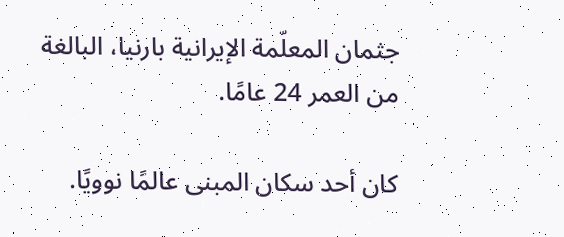جثمان المعلّمة الإيرانية بارنيا، البالغة من العمر 24 عامًا.

كان أحد سكان المبنى عالمًا نوويًا.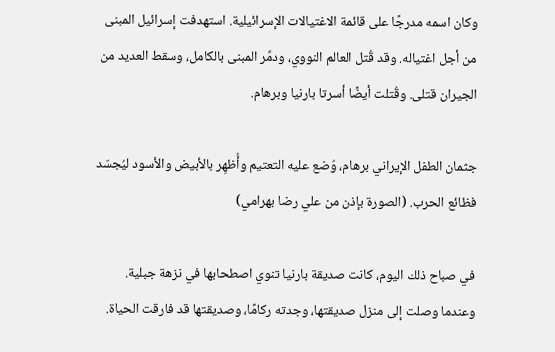وكان اسمه مدرجًا على قائمة الاغتيالات الإسرائيلية. استهدفت إسرائيل المبنى من أجل اغتياله. وقد قُتل العالم النووي، ودمِّر المبنى بالكامل، وسقط العديد من الجيران قتلى. وقُتلت أيضًا أسرتا بارنيا وبرهام.

جثمان الطفل الإيراني برهام، وُضع عليه التعتيم وأُظهِر بالأبيض والأسود ليُجسّد فظائع الحرب. (الصورة بإذن من علي رضا بهرامي)

في صباح ذلك اليوم، كانت صديقة بارنيا تنوي اصطحابها في نزهة جبلية. وعندما وصلت إلى منزل صديقتها، وجدته ركامًا، وصديقتها قد فارقت الحياة.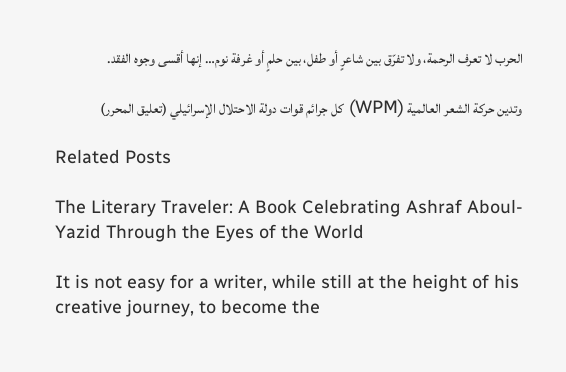الحرب لا تعرف الرحمة، ولا تفرّق بين شاعرٍ أو طفل، بين حلمٍ أو غرفة نوم… إنها أقسى وجوه الفقد.

وتدين حركة الشعر العالمية (WPM) كل جرائم قوات دولة الاحتلال الإسرائيلي (تعليق المحرر)

Related Posts

The Literary Traveler: A Book Celebrating Ashraf Aboul-Yazid Through the Eyes of the World

It is not easy for a writer, while still at the height of his creative journey, to become the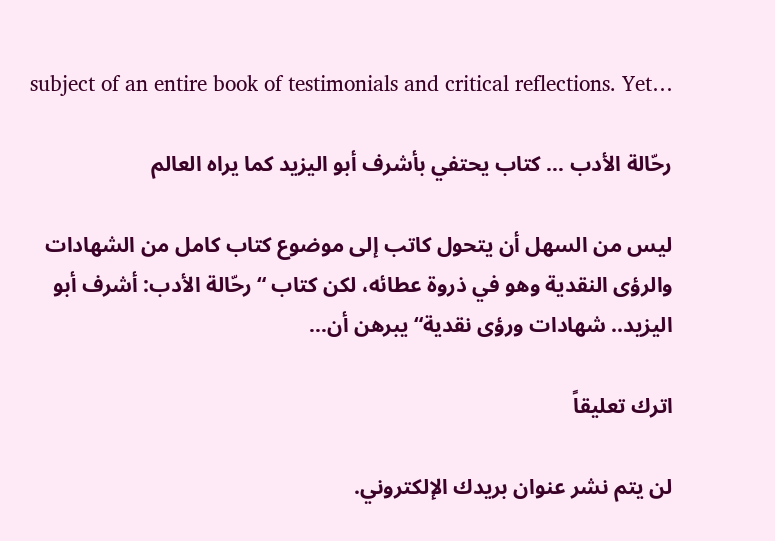subject of an entire book of testimonials and critical reflections. Yet…

رحّالة الأدب … كتاب يحتفي بأشرف أبو اليزيد كما يراه العالم

ليس من السهل أن يتحول كاتب إلى موضوع كتاب كامل من الشهادات والرؤى النقدية وهو في ذروة عطائه، لكن كتاب “رحّالة الأدب: أشرف أبو اليزيد.. شهادات ورؤى نقدية“ يبرهن أن…

اترك تعليقاً

لن يتم نشر عنوان بريدك الإلكتروني.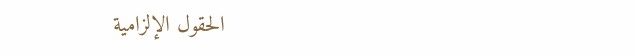الحقول الإلزامية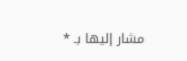مشار إليها بـ *